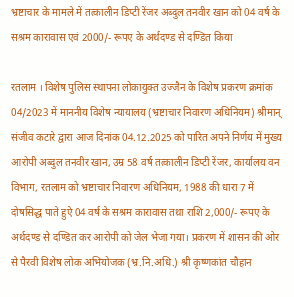भ्रष्टाचार के मामले में तत्कालीन डिप्टी रेंजर अब्दुल तनवीर खान को 04 वर्ष के सश्रम कारावास एवं 2000/- रूपए के अर्थदण्ड से दण्डित किया

रतलाम । विशेष पुलिस स्थापना लोकायुक्त उज्जैन के विशेष प्रकरण क्रमांक 04/2023 में माननीय विशेष न्यायालय (भ्रष्टाचार निवारण अधिनियम) श्रीमान् संजीव कटारे द्वारा आज दिनांक 04.12.2025 को पारित अपने निर्णय में मुख्य आरोपी अब्दुल तनवीर खान, उम्र 58 वर्ष तत्कालीन डिप्टी रेंजर, कार्यालय वन विभाग, रतलाम को भ्रष्टाचार निवारण अधिनियम, 1988 की धारा 7 में दोषसिद्ध पाते हुऐ 04 वर्ष के सश्रम कारावास तथ़ा राशि 2,000/- रूपए के अर्थदण्ड से दण्डित कर आरोपी को जेल भेजा गया। प्रकरण में शासन की ओर से पैरवी विशेष लोक अभियोजक (भ्र.नि.अधि.) श्री कृष्णकांत चौहान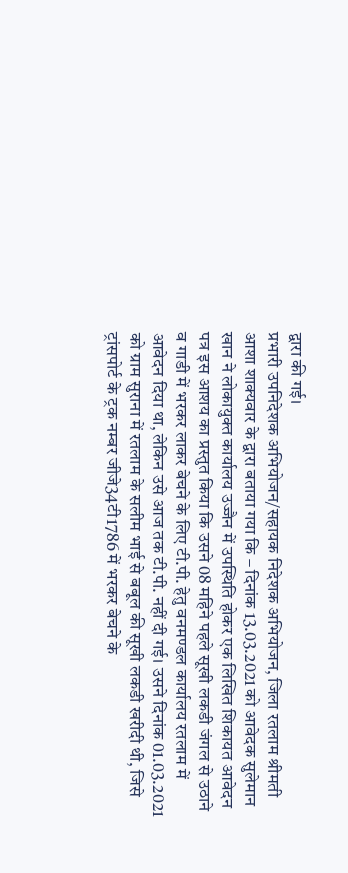द्वारा की गई।
प्रभारी उपनिदेशक अभियोजन/सहायक निदेशक अभियोजन, जिला रतलाम श्रीमती आशा शाक्यवार के द्वारा बताया गया कि – दिनांक 13.03.2021 को आवेदक सुलेमान खान ने लोकायुक्त कार्यालय उज्जैन में उपस्थिति होकर एक लिखित शिकायत आवेदन पत्र इस आशय का प्रस्तुत किया कि उसने 08 महिने पहले सूखी लकडी जंगल से उठाने व गाडी में भरकर लाकर बेचने के लिए टी.पी. हेतु वनमण्डल कार्यालय रतलाम में आवेदन दिया था, लेकिन उसे आज तक टी.पी. नहीं दी गई। उसने दिनांक 01.03.2021 को ग्राम सुराना में रतलाम के सलीम भाई से बबूल की सूखी लकडी खरीदी थी, जिसे ट्रांसपोर्ट के ट्रक नम्बर जीजे34टी1786 में भरकर बेचने के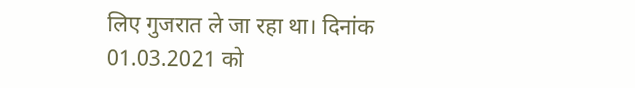लिए गुजरात ले जा रहा था। दिनांक 01.03.2021 को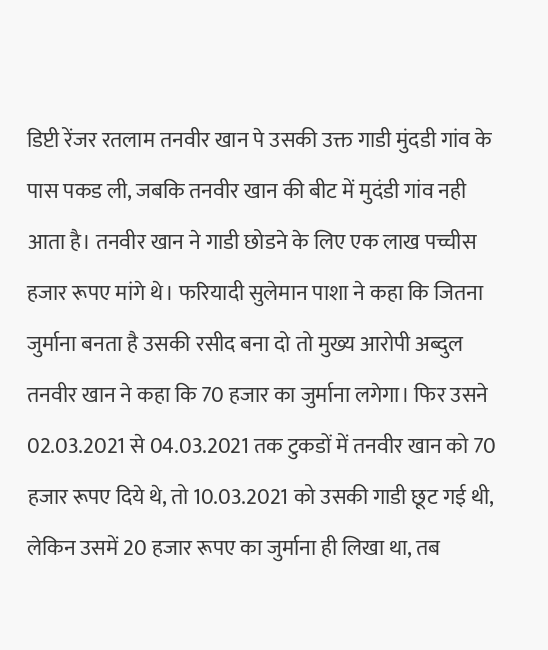डिप्टी रेंजर रतलाम तनवीर खान पे उसकी उक्त गाडी मुंदडी गांव के पास पकड ली, जबकि तनवीर खान की बीट में मुदंडी गांव नही आता है। तनवीर खान ने गाडी छोडने के लिए एक लाख पच्चीस हजार रूपए मांगे थे। फरियादी सुलेमान पाशा ने कहा कि जितना जुर्माना बनता है उसकी रसीद बना दो तो मुख्य आरोपी अब्दुल तनवीर खान ने कहा कि 70 हजार का जुर्माना लगेगा। फिर उसने 02.03.2021 से 04.03.2021 तक टुकडों में तनवीर खान को 70 हजार रूपए दिये थे, तो 10.03.2021 को उसकी गाडी छूट गई थी, लेकिन उसमें 20 हजार रूपए का जुर्माना ही लिखा था, तब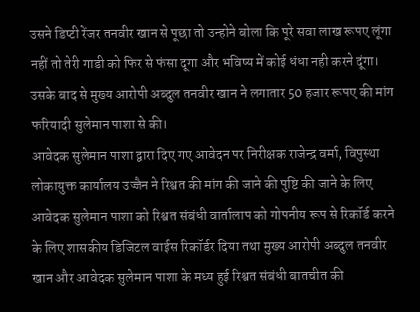उसने डिप्टी रेंजर तनवीर खान से पूछा तो उन्होने बोला कि पूरे सवा लाख रूपए लूंगा नहीं तो तेरी गाडी को फिर से फंसा दूगा और भविष्य में कोई धंधा नही करने दूंगा। उसके बाद से मुख्य आरोपी अब्दुल तनवीर खान ने लगातार 50 हजार रूपए की मांग फरियादी सुलेमान पाशा से की।
आवेदक सुलेमान पाशा द्वारा दिए गए आवेदन पर निरीक्षक राजेन्द्र वर्मा, विपुस्था लोकायुक्त कार्यालय उज्जैन ने रिश्वत की मांग की जाने की पुष्टि की जाने के लिए आवेदक सुलेमान पाशा को रिश्वत संबंधी वार्तालाप को गोपनीय रूप से रिकॉर्ड करने के लिए शासकीय डिजिटल वाईस रिकॉर्डर दिया तथा मुख्य आरोपी अब्दुल तनवीर खान और आवेदक सुलेमान पाशा के मध्य हुई रिश्वत संबंधी बातचीत की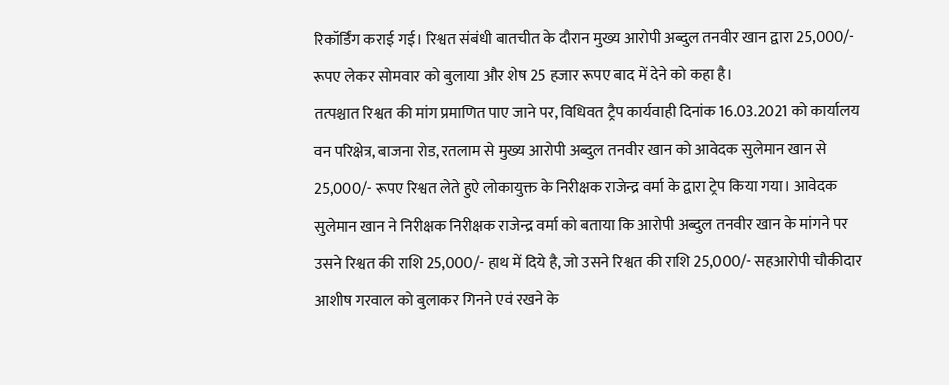रिकॉर्डिंग कराई गई। रिश्वत संबंधी बातचीत के दौरान मुख्य आरोपी अब्दुल तनवीर खान द्वारा 25,000/- रूपए लेकर सोमवार को बुलाया और शेष 25 हजार रूपए बाद में देने को कहा है।
तत्पश्चात रिश्वत की मांग प्रमाणित पाए जाने पर, विधिवत ट्रैप कार्यवाही दिनांक 16.03.2021 को कार्यालय वन परिक्षेत्र, बाजना रोड, रतलाम से मुख्य आरोपी अब्दुल तनवीर खान को आवेदक सुलेमान खान से 25,000/- रूपए रिश्वत लेते हुऐ लोकायुक्त के निरीक्षक राजेन्द्र वर्मा के द्वारा ट्रेप किया गया। आवेदक सुलेमान खान ने निरीक्षक निरीक्षक राजेन्द्र वर्मा को बताया कि आरोपी अब्दुल तनवीर खान के मांगने पर उसने रिश्वत की राशि 25,000/- हाथ में दिये है, जो उसने रिश्वत की राशि 25,000/- सहआरोपी चौकीदार आशीष गरवाल को बुलाकर गिनने एवं रखने के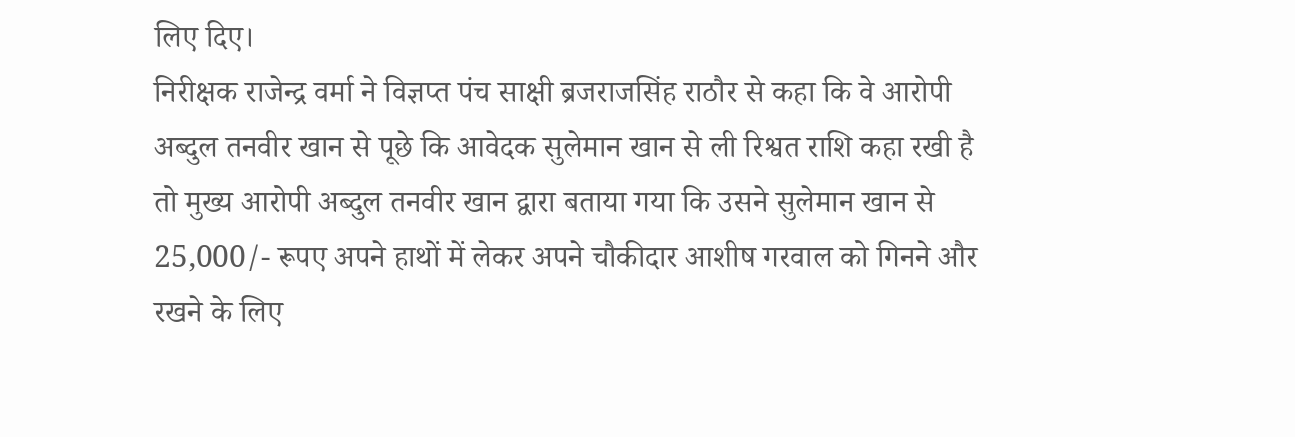लिए दिए।
निरीक्षक राजेन्द्र वर्मा ने विज्ञप्त पंच साक्षी ब्रजराजसिंह राठौर से कहा कि वे आरोपी अब्दुल तनवीर खान से पूछे कि आवेदक सुलेमान खान से ली रिश्वत राशि कहा रखी है तो मुख्य आरोपी अब्दुल तनवीर खान द्वारा बताया गया कि उसने सुलेमान खान से 25,000/- रूपए अपने हाथों में लेकर अपने चौकीदार आशीष गरवाल को गिनने और रखने के लिए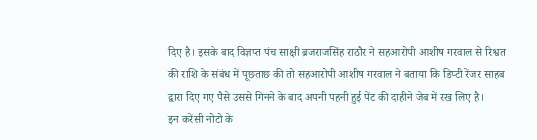दिए है। इसके बाद विज्ञप्त पंच साक्षी ब्रजराजसिंह राठौर ने सहआरोपी आशीष गरवाल से रिश्वत की राशि के संबंध में पूछताछ की तो सहआरोपी आशीष गरवाल ने बताया कि डिप्टी रेंजर साहब द्वारा दिए गए पैसे उससे गिनने के बाद अपनी पहनी हुई पेंट की दाहीने जेब में रख लिए है।
इन करेंसी नोटो के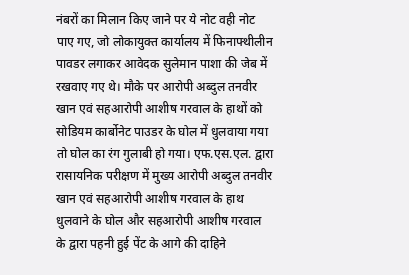नंबरों का मिलान किए जाने पर ये नोट वही नोट पाए गए, जो लोकायुक्त कार्यालय में फिनाफ्थीलीन पावडर लगाकर आवेदक सुलेमान पाशा की जेब में रखवाए गए थे। मौके पर आरोपी अब्दुल तनवीर खान एवं सहआरोपी आशीष गरवाल के हाथों को सोडियम कार्बोनेट पाउडर के घोल में धुलवाया गया तो घोल का रंग गुलाबी हो गया। एफ.एस.एल. द्वारा रासायनिक परीक्षण में मुख्य आरोपी अब्दुल तनवीर खान एवं सहआरोपी आशीष गरवाल के हाथ धुलवाने के घोल और सहआरोपी आशीष गरवाल के द्वारा पहनी हुई पेंट के आगे की दाहिने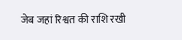जेब जहां रिश्वत की राशि रखी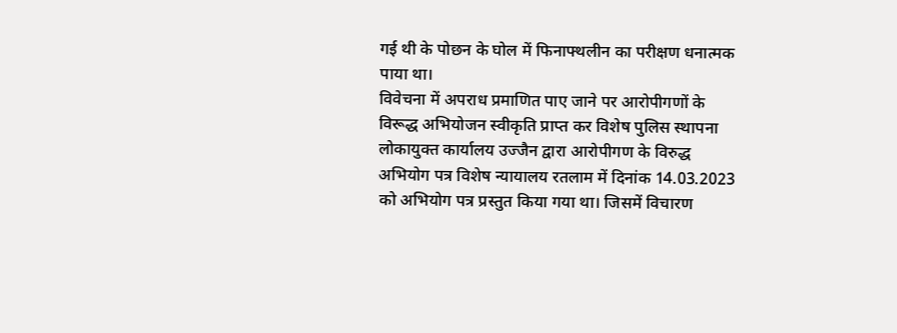गई थी के पोछन के घोल में फिनाफ्थलीन का परीक्षण धनात्मक पाया था।
विवेचना में अपराध प्रमाणित पाए जाने पर आरोपीगणों के विरूद्ध अभियोजन स्वीकृति प्राप्त कर विशेष पुलिस स्थापना लोकायुक्त कार्यालय उज्जैन द्वारा आरोपीगण के विरुद्ध अभियोग पत्र विशेष न्यायालय रतलाम में दिनांक 14.03.2023 को अभियोग पत्र प्रस्तुत किया गया था। जिसमें विचारण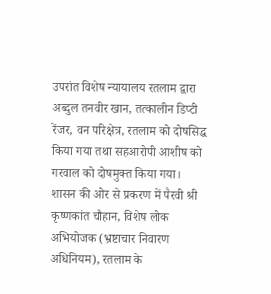उपरांत विशेष न्यायालय रतलाम द्वारा अब्दुल तनवीर खान, तत्कालीन डिप्टी रेंजर, वन परिक्षेत्र, रतलाम को दोषसिद्ध किया गया तथा सहआरोपी आशीष को गरवाल को दोषमुक्त किया गया।
शासन की ओर से प्रकरण में पैरवी श्री कृष्णकांत चौहान, विशेष लोक अभियोजक (भ्रष्टाचार निवारण अधिनियम), रतलाम के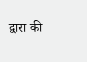द्वारा की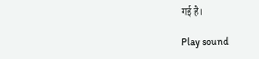गई है।

Play sound